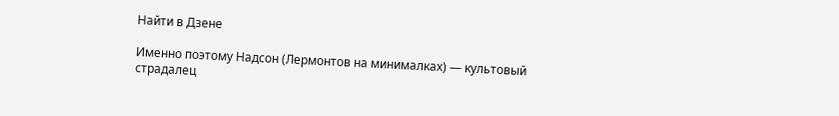Найти в Дзене

Именно поэтому Надсон (Лермонтов на минималках) — культовый страдалец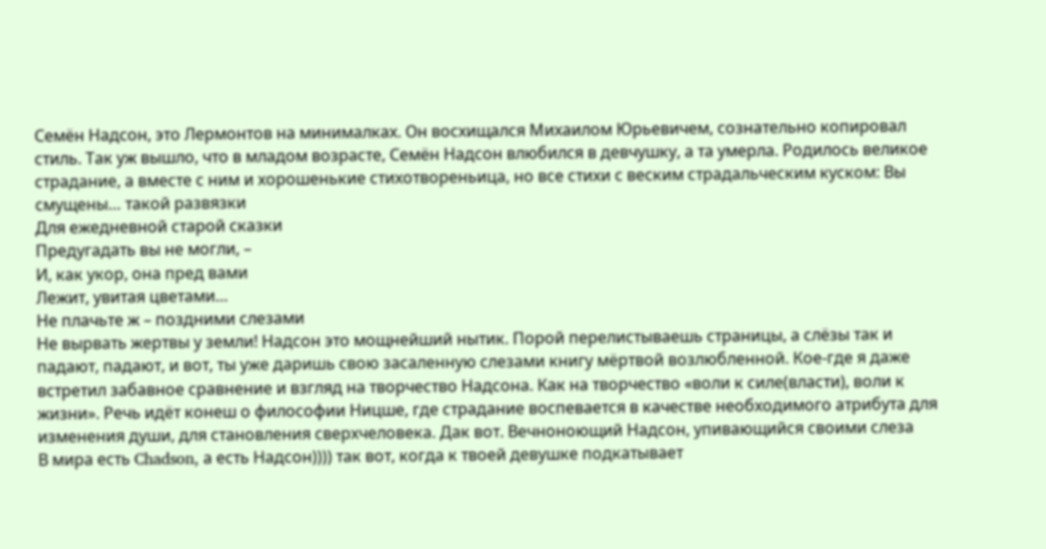Семён Надсон, это Лермонтов на минималках. Он восхищался Михаилом Юрьевичем, сознательно копировал стиль. Так уж вышло, что в младом возрасте, Семён Надсон влюбился в девчушку, а та умерла. Родилось великое страдание, а вместе с ним и хорошенькие стихотвореньица, но все стихи с веским страдальческим куском: Вы смущены… такой развязки
Для ежедневной старой сказки
Предугадать вы не могли, –
И, как укор, она пред вами
Лежит, увитая цветами…
Не плачьте ж – поздними слезами
Не вырвать жертвы у земли! Надсон это мощнейший нытик. Порой перелистываешь страницы, а слёзы так и падают, падают, и вот, ты уже даришь свою засаленную слезами книгу мёртвой возлюбленной. Кое-где я даже встретил забавное сравнение и взгляд на творчество Надсона. Как на творчество «воли к силе(власти), воли к жизни». Речь идёт конеш о философии Ницше, где страдание воспевается в качестве необходимого атрибута для изменения души, для становления сверхчеловека. Дак вот. Вечноноющий Надсон, упивающийся своими слеза
В мира есть Chadson, а есть Надсон)))) так вот, когда к твоей девушке подкатывает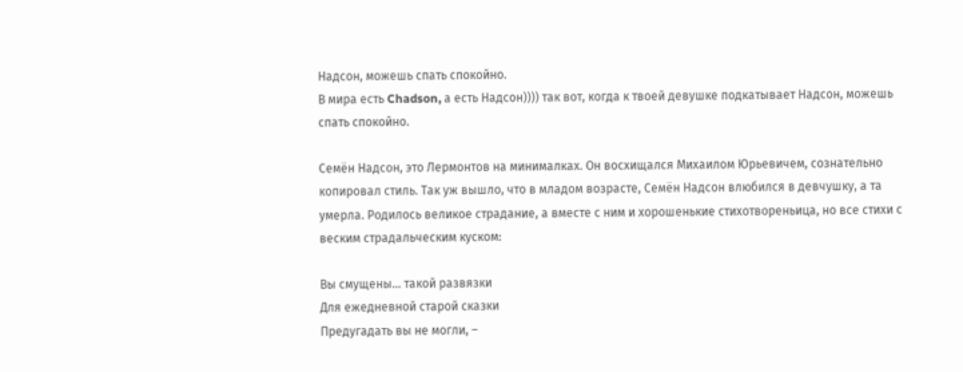Надсон, можешь спать спокойно.
В мира есть Chadson, а есть Надсон)))) так вот, когда к твоей девушке подкатывает Надсон, можешь спать спокойно.

Семён Надсон, это Лермонтов на минималках. Он восхищался Михаилом Юрьевичем, сознательно копировал стиль. Так уж вышло, что в младом возрасте, Семён Надсон влюбился в девчушку, а та умерла. Родилось великое страдание, а вместе с ним и хорошенькие стихотвореньица, но все стихи с веским страдальческим куском:

Вы смущены… такой развязки
Для ежедневной старой сказки
Предугадать вы не могли, –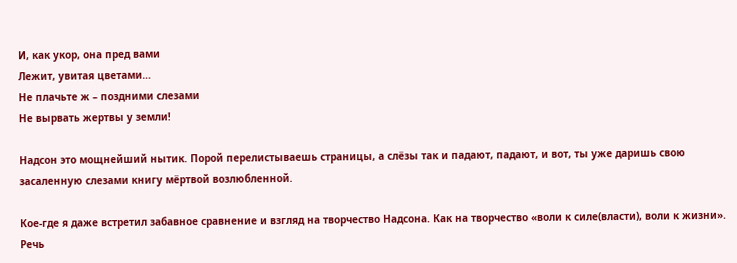И, как укор, она пред вами
Лежит, увитая цветами…
Не плачьте ж – поздними слезами
Не вырвать жертвы у земли!

Надсон это мощнейший нытик. Порой перелистываешь страницы, а слёзы так и падают, падают, и вот, ты уже даришь свою засаленную слезами книгу мёртвой возлюбленной.

Кое-где я даже встретил забавное сравнение и взгляд на творчество Надсона. Как на творчество «воли к силе(власти), воли к жизни». Речь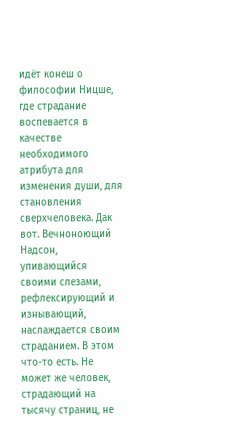идёт конеш о философии Ницше, где страдание воспевается в качестве необходимого атрибута для изменения души, для становления сверхчеловека. Дак вот. Вечноноющий Надсон, упивающийся своими слезами, рефлексирующий и изнывающий, наслаждается своим страданием. В этом что-то есть. Не может же человек, страдающий на тысячу страниц, не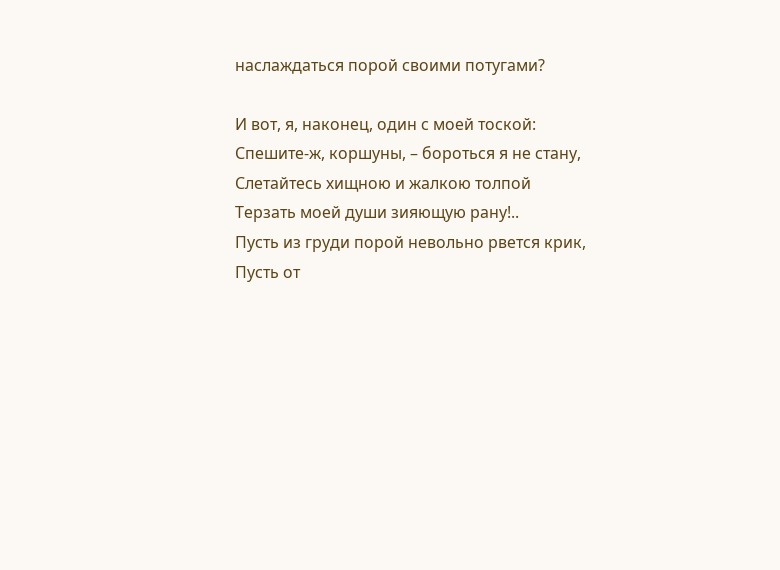наслаждаться порой своими потугами?

И вот, я, наконец, один с моей тоской:
Спешите-ж, коршуны, – бороться я не стану,
Слетайтесь хищною и жалкою толпой
Терзать моей души зияющую рану!..
Пусть из груди порой невольно рвется крик,
Пусть от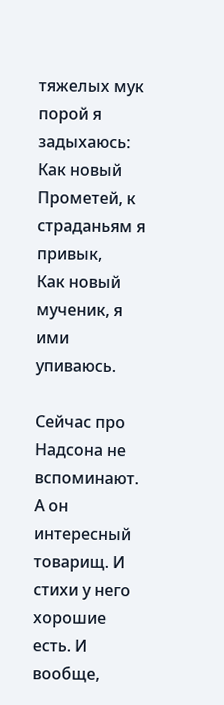тяжелых мук порой я задыхаюсь:
Как новый Прометей, к страданьям я привык,
Как новый мученик, я ими упиваюсь.

Сейчас про Надсона не вспоминают. А он интересный товарищ. И стихи у него хорошие есть. И вообще,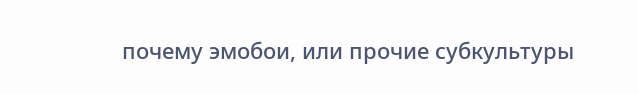почему эмобои, или прочие субкультуры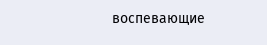воспевающие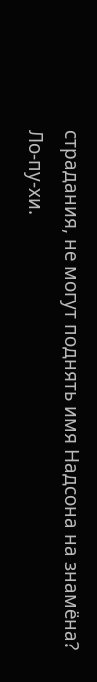страдания, не могут поднять имя Надсона на знамёна? Ло-пу-хи.